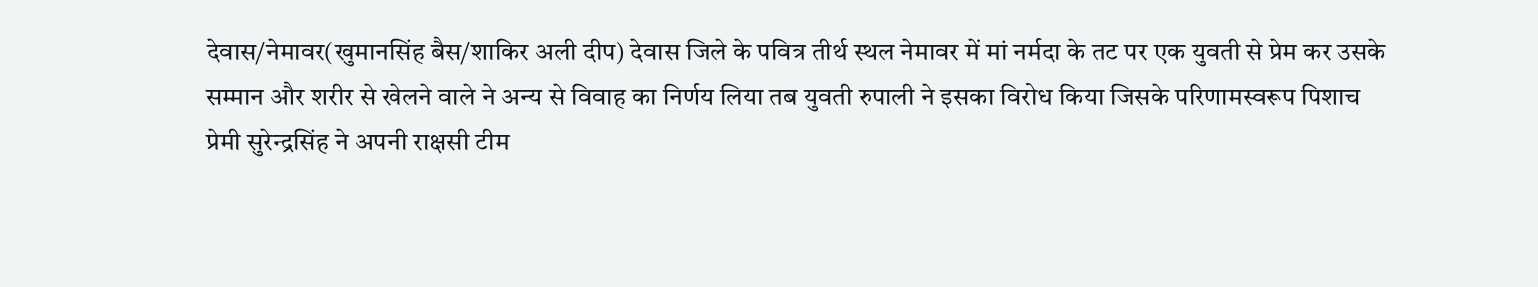देवास/नेमावर(खुमानसिंह बैस/शाकिर अली दीप) देवास जिले के पवित्र तीर्थ स्थल नेमावर में मां नर्मदा के तट पर एक युवती से प्रेम कर उसके सम्मान और शरीर से खेलने वाले ने अन्य से विवाह का निर्णय लिया तब युवती रुपाली ने इसका विरोध किया जिसके परिणामस्वरूप पिशाच प्रेमी सुरेन्द्रसिंह ने अपनी राक्षसी टीम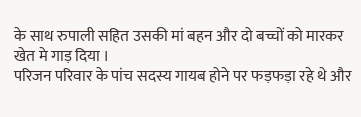के साथ रुपाली सहित उसकी मां बहन और दो बच्चों को मारकर खेत मे गाड़ दिया ।
परिजन परिवार के पांच सदस्य गायब होने पर फड़फड़ा रहे थे और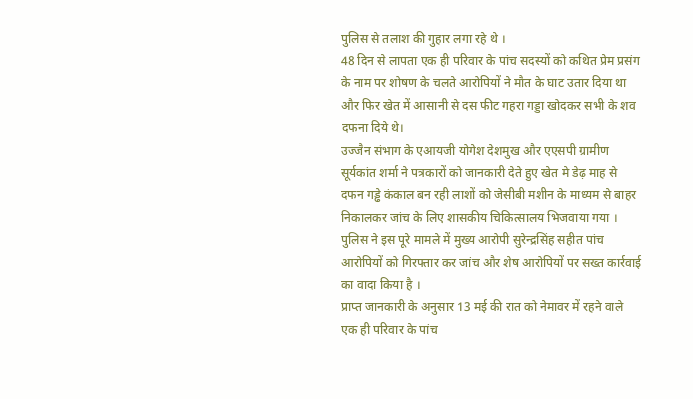पुलिस से तलाश की गुहार लगा रहे थे ।
48 दिन से लापता एक ही परिवार के पांच सदस्यों को कथित प्रेम प्रसंग के नाम पर शोषण के चलते आरोपियों ने मौत के घाट उतार दिया था और फिर खेत में आसानी से दस फीट गहरा गड्डा खोदकर सभी के शव दफना दिये थे।
उज्जैन संभाग के एआयजी योगेश देशमुख और एएसपी ग्रामीण सूर्यकांत शर्मा ने पत्रकारों को जानकारी देते हुए खेत मे डेढ़ माह से दफन गड्ढे कंकाल बन रही लाशों को जेसीबी मशीन के माध्यम से बाहर निकालकर जांच के लिए शासकीय चिकित्सालय भिजवाया गया ।
पुलिस ने इस पूरे मामले में मुख्य आरोपी सुरेन्द्रसिंह सहीत पांच आरोपियों को गिरफ्तार कर जांच और शेष आरोपियों पर सख्त कार्रवाई का वादा किया है ।
प्राप्त जानकारी के अनुसार 13 मई की रात को नेमावर में रहने वाले एक ही परिवार के पांच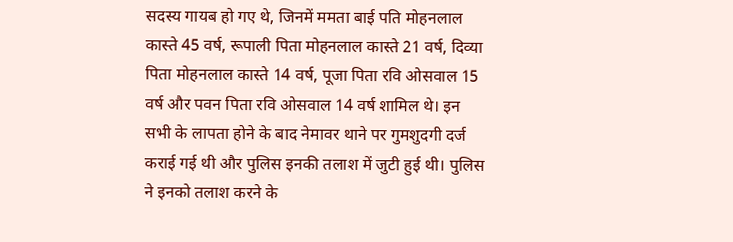सदस्य गायब हो गए थे, जिनमें ममता बाई पति मोहनलाल कास्ते 45 वर्ष, रूपाली पिता मोहनलाल कास्ते 21 वर्ष, दिव्या पिता मोहनलाल कास्ते 14 वर्ष, पूजा पिता रवि ओसवाल 15 वर्ष और पवन पिता रवि ओसवाल 14 वर्ष शामिल थे। इन सभी के लापता होने के बाद नेमावर थाने पर गुमशुदगी दर्ज कराई गई थी और पुलिस इनकी तलाश में जुटी हुई थी। पुलिस ने इनको तलाश करने के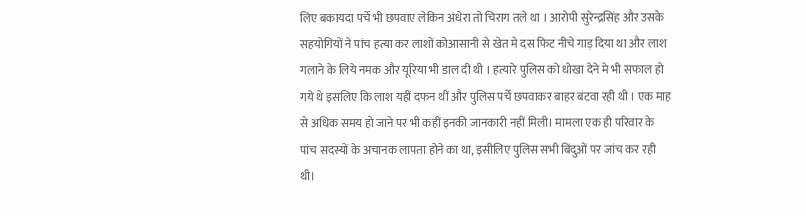लिए बकायदा पर्चे भी छपवाए लेकिन अंधेरा तो चिराग तले था । आरोपी सुरेन्द्रसिंह और उसके सहयोगियों ने पांच हत्या कर लाशों कोआसानी से खेत मे दस फिट नीचे गाड़ दिया था और लाश गलाने के लिये नमक और यूरिया भी डाल दी थी । हत्यारे पुलिस को धोखा देने मे भी सफाल हो गये थे इसलिए कि लाश यहीं दफन थीं और पुलिस पर्चे छपवाकर बाहर बंटवा रही थी । एक माह से अधिक समय हो जाने पर भी कहीं इनकी जानकारी नहीं मिली। मामला एक ही परिवार के पांच सदस्यों के अचानक लापता होने का था, इसीलिए पुलिस सभी बिंदुओं पर जांच कर रही थी।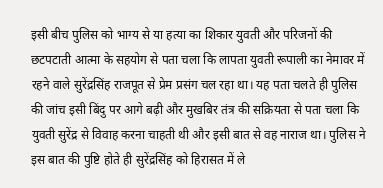इसी बीच पुलिस को भाग्य से या हत्या का शिकार युवती और परिजनों की छटपटाती आत्मा के सहयोग से पता चला कि लापता युवती रूपाली का नेमावर में रहने वाले सुरेंद्रसिंह राजपूत से प्रेम प्रसंग चल रहा था। यह पता चलते ही पुलिस की जांच इसी बिंदु पर आगे बढ़ी और मुखबिर तंत्र की सक्रियता से पता चला कि युवती सुरेंद्र से विवाह करना चाहती थी और इसी बात से वह नाराज था। पुलिस ने इस बात की पुष्टि होते ही सुरेंद्रसिंह को हिरासत में ले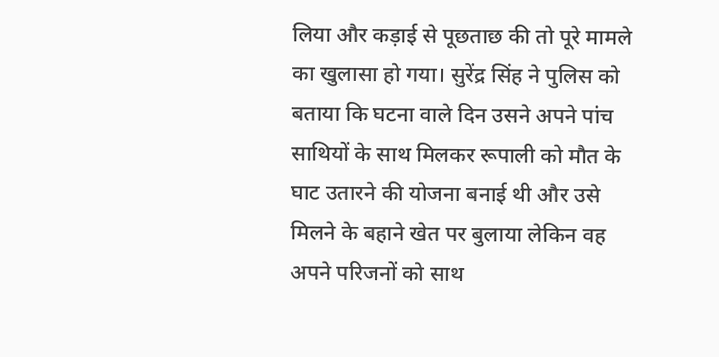लिया और कड़ाई से पूछताछ की तो पूरे मामले का खुलासा हो गया। सुरेंद्र सिंह ने पुलिस को बताया कि घटना वाले दिन उसने अपने पांच साथियों के साथ मिलकर रूपाली को मौत के घाट उतारने की योजना बनाई थी और उसे मिलने के बहाने खेत पर बुलाया लेकिन वह अपने परिजनों को साथ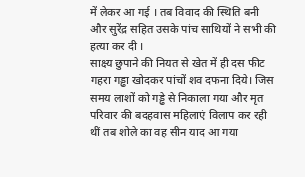में लेकर आ गई । तब विवाद की स्थिति बनी और सुरेंद्र सहित उसके पांच साथियों ने सभी की हत्या कर दी ।
साक्ष्य छुपाने की नियत से खेत में ही दस फीट गहरा गड्ढा खोदकर पांचों शव दफना दिये। जिस समय लाशों को गड्ढे से निकाला गया और मृत परिवार की बदहवास महिलाएं विलाप कर रही थीं तब शोले का वह सीन याद आ गया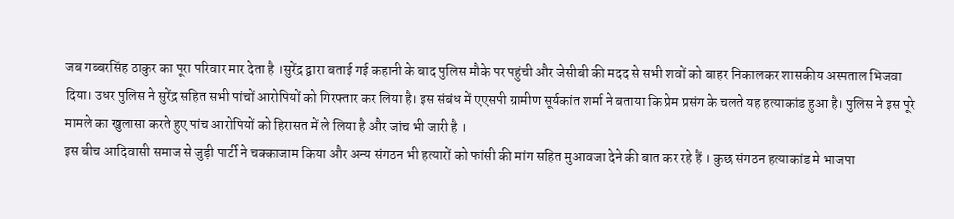जब गब्बरसिंह ठाकुर का पूरा परिवार मार देता है ।सुरेंद्र द्वारा बताई गई कहानी के बाद पुलिस मौके पर पहुंची और जेसीबी की मदद से सभी शवों को बाहर निकालकर शासकीय अस्पताल भिजवा दिया। उधर पुलिस ने सुरेंद्र सहित सभी पांचों आरोपियों को गिरफ्तार कर लिया है। इस संबंध में एएसपी ग्रामीण सूर्यकांत शर्मा ने बताया कि प्रेम प्रसंग के चलते यह हत्याकांड हुआ है। पुलिस ने इस पूरे मामले का खुलासा करते हुए पांच आरोपियों को हिरासत में ले लिया है और जांच भी जारी है ।
इस बीच आदिवासी समाज से जुड़ी पार्टी ने चक्काजाम किया और अन्य संगठन भी हत्यारों को फांसी की मांग सहित मुआवजा देने की बात कर रहे हैं । कुछ संगठन हत्याकांड मे भाजपा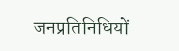जनप्रतिनिधियों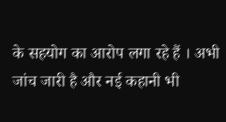के सहयोग का आरोप लगा रहे हैं । अभी जांच जारी है और नई कहानी भी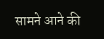सामने आने की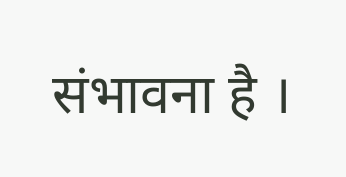संभावना है ।